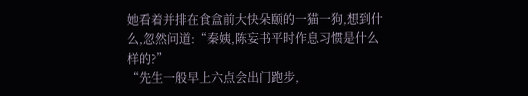她看着并排在食盒前大快朵颐的一猫一狗,想到什么,忽然问道:“秦姨,陈妄书平时作息习惯是什么样的?”
“先生一般早上六点会出门跑步,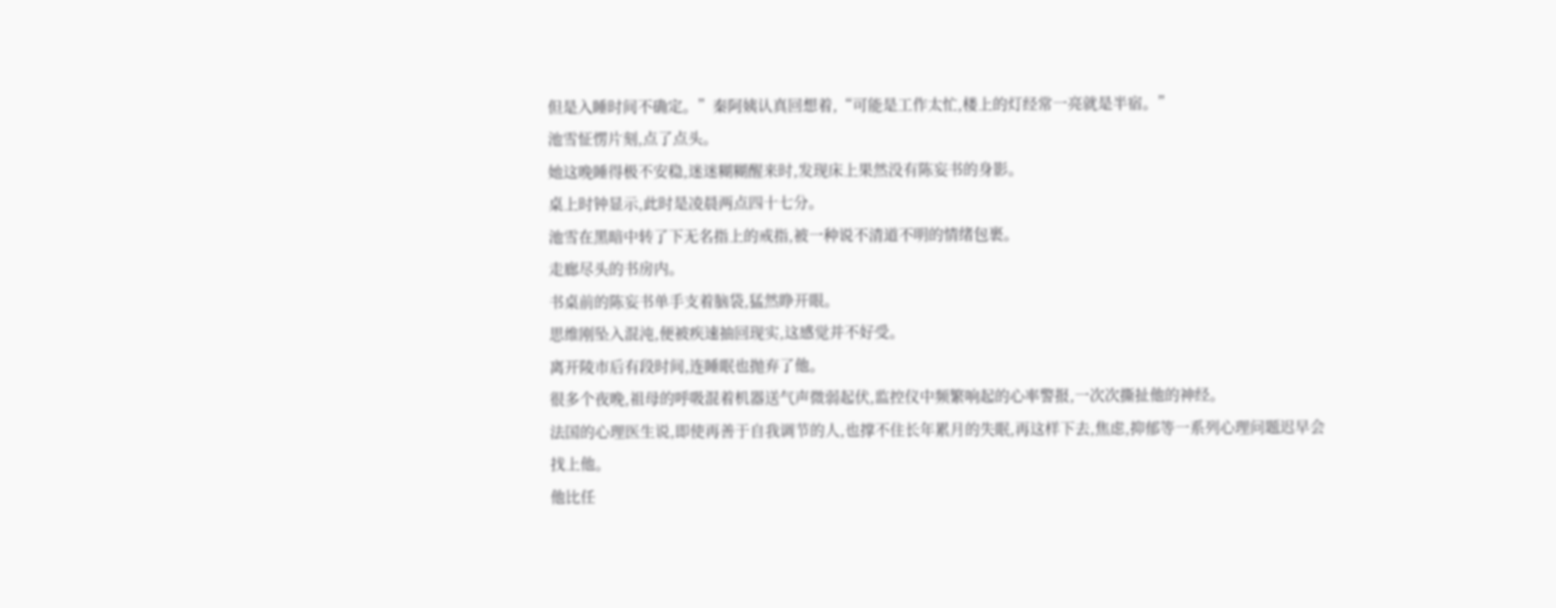但是入睡时间不确定。”秦阿姨认真回想着,“可能是工作太忙,楼上的灯经常一亮就是半宿。”
池雪怔愣片刻,点了点头。
她这晚睡得极不安稳,迷迷糊糊醒来时,发现床上果然没有陈妄书的身影。
桌上时钟显示,此时是凌晨两点四十七分。
池雪在黑暗中转了下无名指上的戒指,被一种说不清道不明的情绪包裹。
走廊尽头的书房内。
书桌前的陈妄书单手支着脑袋,猛然睁开眼。
思维刚坠入混沌,便被疾速抽回现实,这感觉并不好受。
离开陵市后有段时间,连睡眠也抛弃了他。
很多个夜晚,祖母的呼吸混着机器送气声微弱起伏,监控仪中频繁响起的心率警报,一次次撕扯他的神经。
法国的心理医生说,即使再善于自我调节的人,也撑不住长年累月的失眠,再这样下去,焦虑,抑郁等一系列心理问题迟早会找上他。
他比任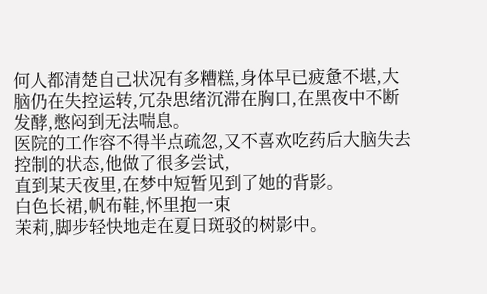何人都清楚自己状况有多糟糕,身体早已疲惫不堪,大脑仍在失控运转,冗杂思绪沉滞在胸口,在黑夜中不断发酵,憋闷到无法喘息。
医院的工作容不得半点疏忽,又不喜欢吃药后大脑失去控制的状态,他做了很多尝试,
直到某天夜里,在梦中短暂见到了她的背影。
白色长裙,帆布鞋,怀里抱一束
茉莉,脚步轻快地走在夏日斑驳的树影中。